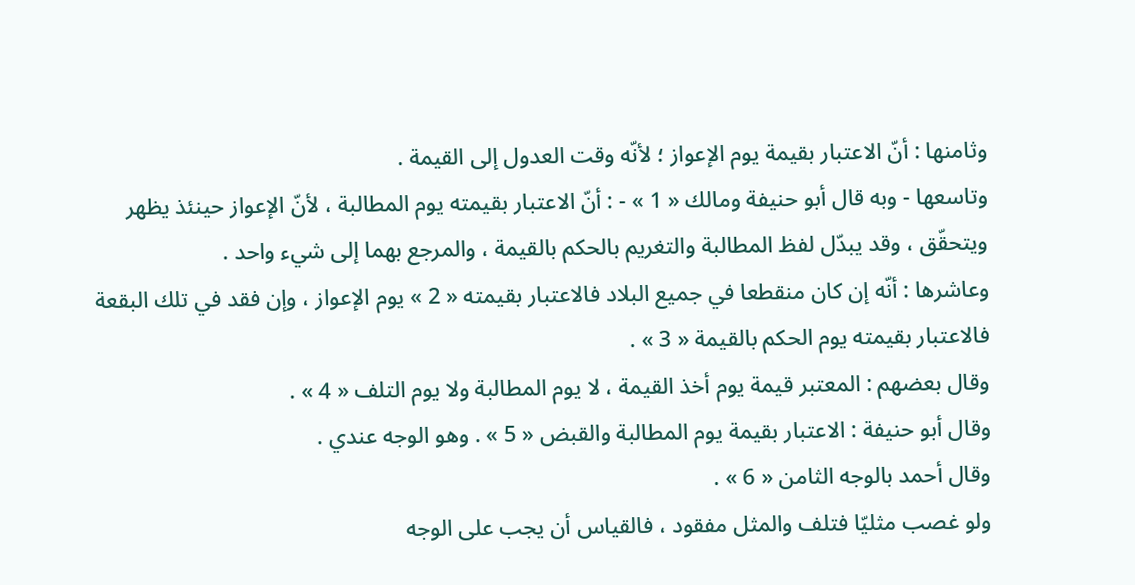وثامنها : أنّ الاعتبار بقيمة يوم الإعواز ؛ لأنّه وقت العدول إلى القيمة .
وتاسعها - وبه قال أبو حنيفة ومالك « 1 » - : أنّ الاعتبار بقيمته يوم المطالبة ، لأنّ الإعواز حينئذ يظهر ويتحقّق ، وقد يبدّل لفظ المطالبة والتغريم بالحكم بالقيمة ، والمرجع بهما إلى شيء واحد .
وعاشرها : أنّه إن كان منقطعا في جميع البلاد فالاعتبار بقيمته « 2 » يوم الإعواز ، وإن فقد في تلك البقعة فالاعتبار بقيمته يوم الحكم بالقيمة « 3 » .
وقال بعضهم : المعتبر قيمة يوم أخذ القيمة ، لا يوم المطالبة ولا يوم التلف « 4 » .
وقال أبو حنيفة : الاعتبار بقيمة يوم المطالبة والقبض « 5 » . وهو الوجه عندي .
وقال أحمد بالوجه الثامن « 6 » .
ولو غصب مثليّا فتلف والمثل مفقود ، فالقياس أن يجب على الوجه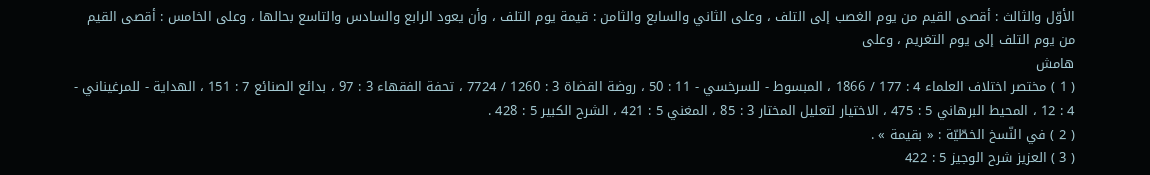الأوّل والثالث : أقصى القيم من يوم الغصب إلى التلف ، وعلى الثاني والسابع والثامن : قيمة يوم التلف ، وأن يعود الرابع والسادس والتاسع بحالها ، وعلى الخامس : أقصى القيم من يوم التلف إلى يوم التغريم ، وعلى
هامش
( 1 ) مختصر اختلاف العلماء 4 : 177 / 1866 ، المبسوط - للسرخسي - 11 : 50 ، روضة القضاة 3 : 1260 / 7724 ، تحفة الفقهاء 3 : 97 ، بدائع الصنائع 7 : 151 ، الهداية - للمرغيناني - 4 : 12 ، المحيط البرهاني 5 : 475 ، الاختيار لتعليل المختار 3 : 85 ، المغني 5 : 421 ، الشرح الكبير 5 : 428 .
( 2 ) في النّسخ الخطّيّة : « بقيمة » .
( 3 ) العزيز شرح الوجيز 5 : 422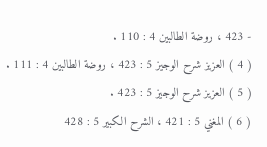- 423 ، روضة الطالبين 4 : 110 .
( 4 ) العزيز شرح الوجيز 5 : 423 ، روضة الطالبين 4 : 111 .
( 5 ) العزيز شرح الوجيز 5 : 423 .
( 6 ) المغني 5 : 421 ، الشرح الكبير 5 : 428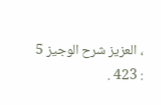، العزيز شرح الوجيز 5 : 423 .